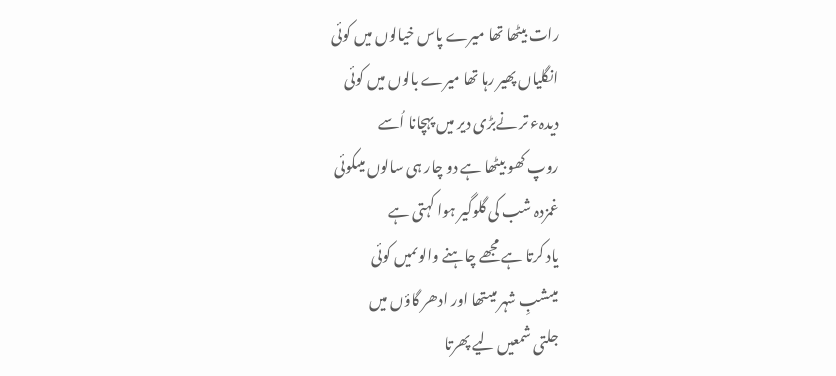رات بیٹھا تھا میرے پاس خیالوں میں کوئی
انگلیاں پھیر رہا تھا میرے بالوں میں کوئی
دیدہء تر نےبڑی دیر میں پہچانا اُسے
روپ کھو بیٹھا ہے دو چار ہی سالوں میںکوئی
غمزدہ شب کی گلوگیر ہوا کہتی ہے
یاد کرتا ہے مجھے چاہنے والوںمیں کوئی
میںشبِ شہر میںتھا اور ادھر گاؤں میں
جلتی شمعیں لیے پھرتا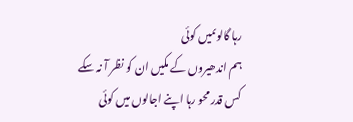رہا گالوںمیں کوئی
ہم اندھیروں کے مکیں ان کو نظر آ نہ سکے
کس قدر محو رہا اپنے اجالوں میں کوئی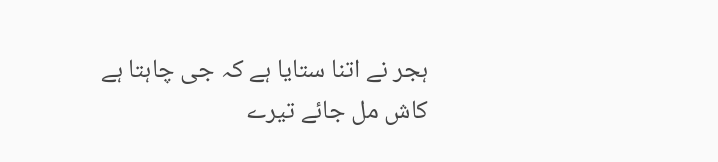ہجر نے اتنا ستایا ہے کہ جی چاہتا ہے
کاش مل جائے تیرے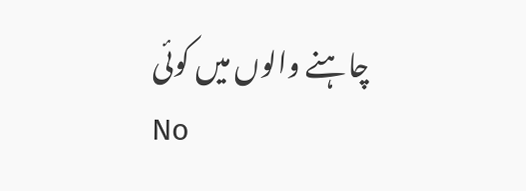چاہنے والوں میں کوئی
No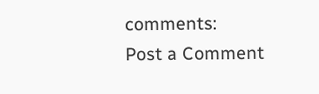comments:
Post a Comment